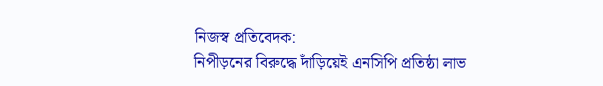নিজস্ব প্রতিবেদক:
নিপীড়নের বিরুদ্ধে দাঁড়িয়েই এনসিপি প্রতিষ্ঠা লাভ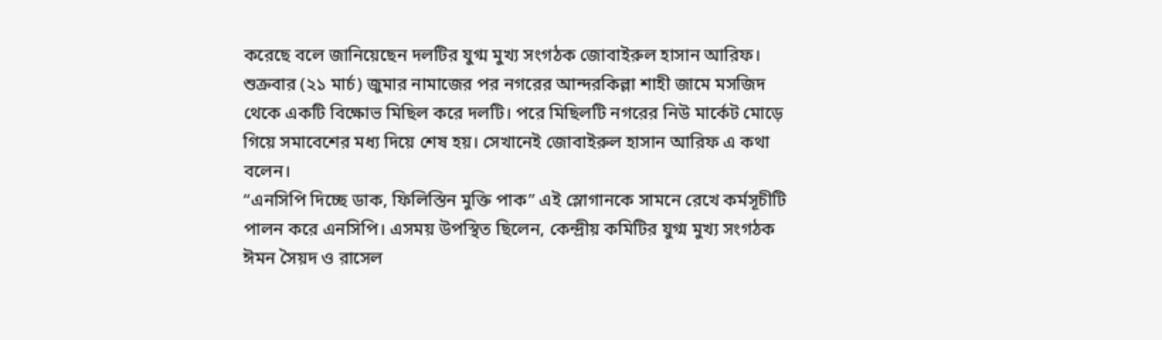করেছে বলে জানিয়েছেন দলটির যুগ্ম মুখ্য সংগঠক জোবাইরুল হাসান আরিফ।
শুক্রবার (২১ মার্চ) জুমার নামাজের পর নগরের আন্দরকিল্লা শাহী জামে মসজিদ থেকে একটি বিক্ষোভ মিছিল করে দলটি। পরে মিছিলটি নগরের নিউ মার্কেট মোড়ে গিয়ে সমাবেশের মধ্য দিয়ে শেষ হয়। সেখানেই জোবাইরুল হাসান আরিফ এ কথা বলেন।
“এনসিপি দিচ্ছে ডাক, ফিলিস্তিন মুক্তি পাক” এই স্লোগানকে সামনে রেখে কর্মসূচীটি পালন করে এনসিপি। এসময় উপস্থিত ছিলেন, কেন্দ্রীয় কমিটির যুগ্ম মুখ্য সংগঠক ঈমন সৈয়দ ও রাসেল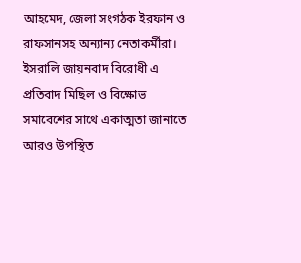আহমেদ, জেলা সংগঠক ইরফান ও রাফসানসহ অন্যান্য নেতাকর্মীরা।
ইসরালি জায়নবাদ বিরোধী এ প্রতিবাদ মিছিল ও বিক্ষোভ সমাবেশের সাথে একাত্মতা জানাতে আরও উপস্থিত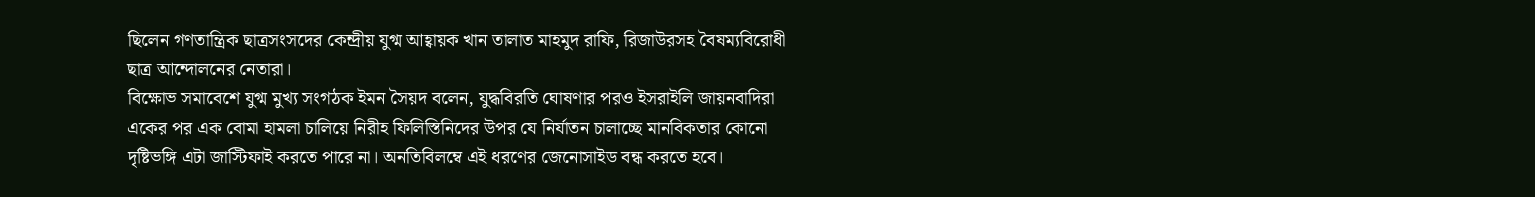ছিলেন গণতান্ত্রিক ছাত্রসংসদের কেন্দ্রীয় যুগ্ম আহ্বায়ক খান তালাত মাহমুদ রাফি, রিজাউরসহ বৈষম্যবিরোধী ছাত্র আন্দোলনের নেতারা।
বিক্ষোভ সমাবেশে যুগ্ম মুখ্য সংগঠক ইমন সৈয়দ বলেন, যুদ্ধবিরতি ঘোষণার পরও ইসরাইলি জায়নবাদিরা একের পর এক বোমা হামলা চালিয়ে নিরীহ ফিলিস্তিনিদের উপর যে নির্যাতন চালাচ্ছে মানবিকতার কোনো দৃষ্টিভঙ্গি এটা জাস্টিফাই করতে পারে না। অনতিবিলম্বে এই ধরণের জেনোসাইড বন্ধ করতে হবে।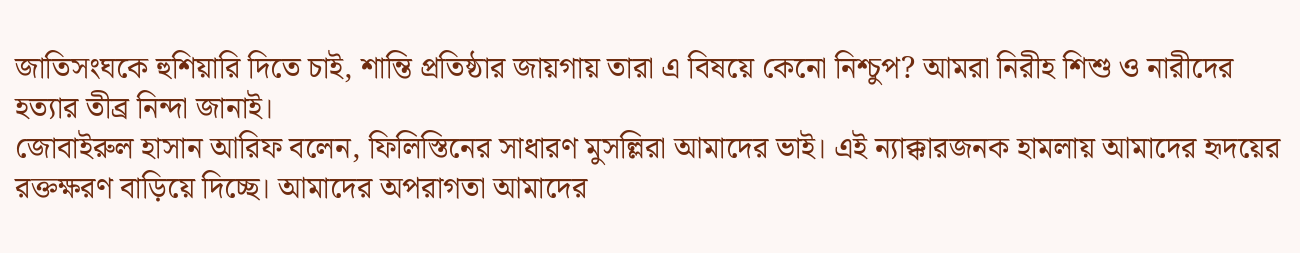জাতিসংঘকে হুশিয়ারি দিতে চাই, শান্তি প্রতিষ্ঠার জায়গায় তারা এ বিষয়ে কেনো নিশ্চুপ? আমরা নিরীহ শিশু ও নারীদের হত্যার তীব্র নিন্দা জানাই।
জোবাইরুল হাসান আরিফ বলেন, ফিলিস্তিনের সাধারণ মুসল্লিরা আমাদের ভাই। এই ন্যাক্কারজনক হামলায় আমাদের হৃদয়ের রক্তক্ষরণ বাড়িয়ে দিচ্ছে। আমাদের অপরাগতা আমাদের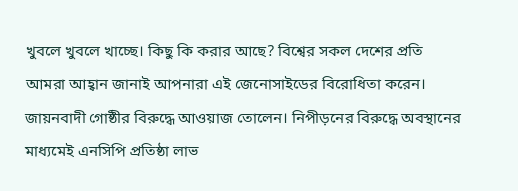খুবলে খুবলে খাচ্ছে। কিছু কি করার আছে? বিশ্বের সকল দেশের প্রতি আমরা আহ্বান জানাই আপনারা এই জেনোসাইডের বিরোধিতা করেন। জায়নবাদী গোষ্ঠীর বিরুদ্ধে আওয়াজ তোলেন। নিপীড়নের বিরুদ্ধে অবস্থানের মাধ্যমেই এনসিপি প্রতিষ্ঠা লাভ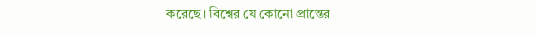করেছে। বিশ্বের যে কোনো প্রান্তের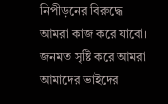নিপীড়নের বিরুদ্ধে আমরা কাজ করে যাবো। জনমত সৃষ্টি করে আমরা আমাদের ভাইদের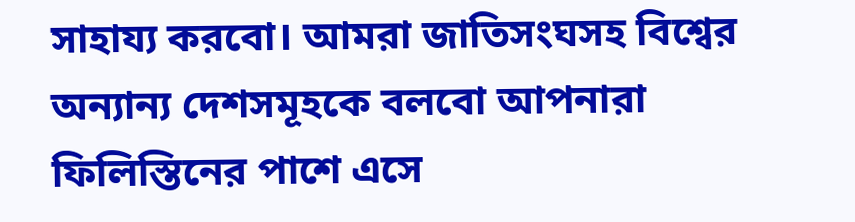সাহায্য করবো। আমরা জাতিসংঘসহ বিশ্বের অন্যান্য দেশসমূহকে বলবো আপনারা ফিলিস্তিনের পাশে এসে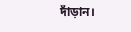দাঁড়ান।